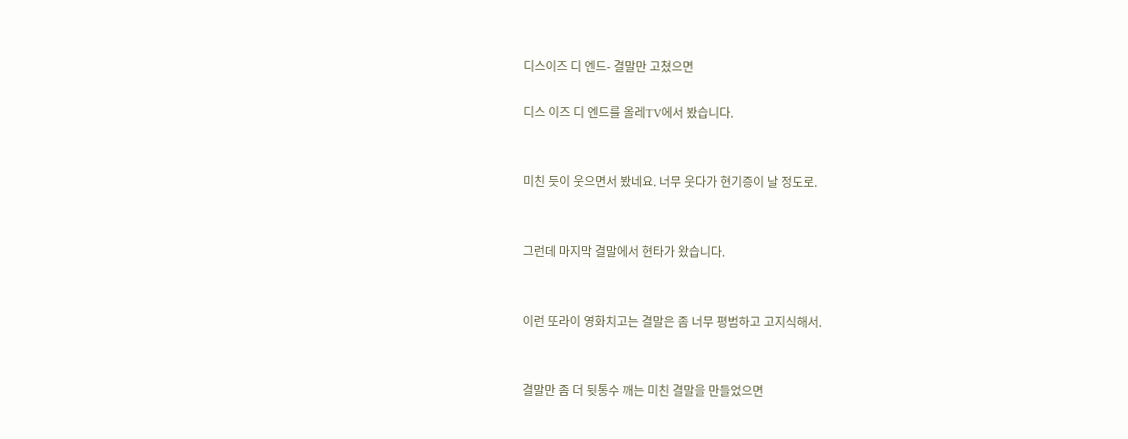디스이즈 디 엔드- 결말만 고쳤으면

디스 이즈 디 엔드를 올레TV에서 봤습니다.


미친 듯이 웃으면서 봤네요. 너무 웃다가 현기증이 날 정도로.


그런데 마지막 결말에서 현타가 왔습니다.


이런 또라이 영화치고는 결말은 좀 너무 평범하고 고지식해서.


결말만 좀 더 뒷통수 깨는 미친 결말을 만들었으면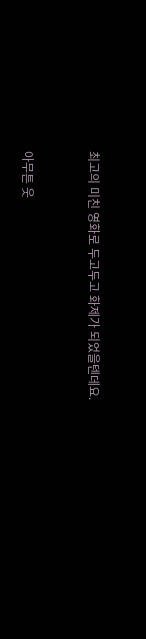최고의 미친 영화로 두고두고 화제가 되었을텐데요.


아무튼 웃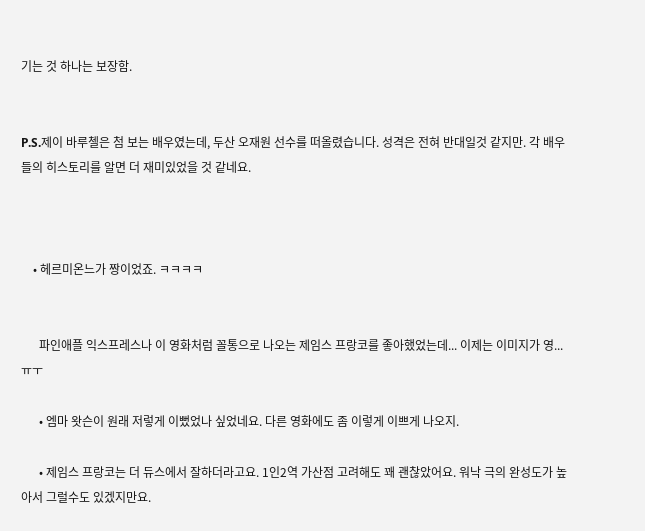기는 것 하나는 보장함.


P.S.제이 바루첼은 첨 보는 배우였는데, 두산 오재원 선수를 떠올렸습니다. 성격은 전혀 반대일것 같지만. 각 배우들의 히스토리를 알면 더 재미있었을 것 같네요.



    • 헤르미온느가 짱이었죠. ㅋㅋㅋㅋ


      파인애플 익스프레스나 이 영화처럼 꼴통으로 나오는 제임스 프랑코를 좋아했었는데... 이제는 이미지가 영... ㅠㅜ

      • 엠마 왓슨이 원래 저렇게 이뻤었나 싶었네요. 다른 영화에도 좀 이렇게 이쁘게 나오지.

      • 제임스 프랑코는 더 듀스에서 잘하더라고요. 1인2역 가산점 고려해도 꽤 괜찮았어요. 워낙 극의 완성도가 높아서 그럴수도 있겠지만요.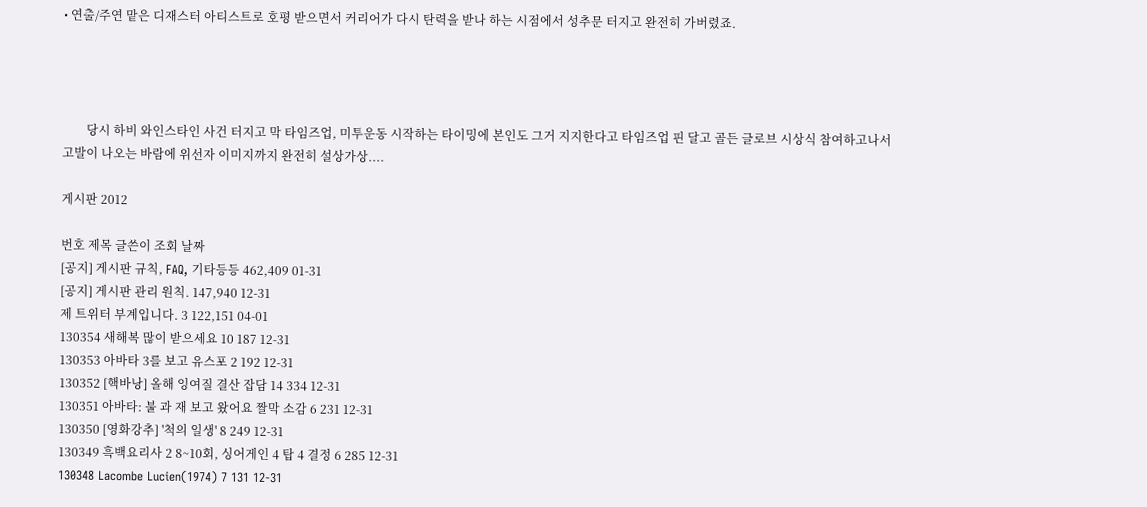• 연출/주연 맡은 디재스터 아티스트로 호평 받으면서 커리어가 다시 탄력을 받나 하는 시점에서 성추문 터지고 완전히 가버렸죠.




        당시 하비 와인스타인 사건 터지고 막 타임즈업, 미투운동 시작하는 타이밍에 본인도 그거 지지한다고 타임즈업 핀 달고 골든 글로브 시상식 참여하고나서 고발이 나오는 바람에 위선자 이미지까지 완전히 설상가상....

게시판 2012

번호 제목 글쓴이 조회 날짜
[공지] 게시판 규칙, FAQ, 기타등등 462,409 01-31
[공지] 게시판 관리 원칙. 147,940 12-31
제 트위터 부계입니다. 3 122,151 04-01
130354 새해복 많이 받으세요 10 187 12-31
130353 아바타 3를 보고 유스포 2 192 12-31
130352 [핵바낭] 올해 잉여질 결산 잡담 14 334 12-31
130351 아바타: 불 과 재 보고 왔어요 짤막 소감 6 231 12-31
130350 [영화강추] '척의 일생' 8 249 12-31
130349 흑백요리사 2 8~10회, 싱어게인 4 탑 4 결정 6 285 12-31
130348 Lacombe Lucien(1974) 7 131 12-31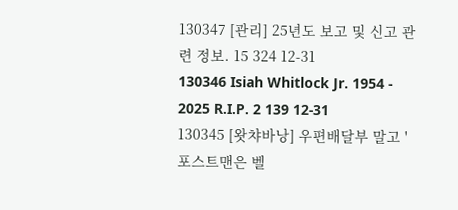130347 [관리] 25년도 보고 및 신고 관련 정보. 15 324 12-31
130346 Isiah Whitlock Jr. 1954 - 2025 R.I.P. 2 139 12-31
130345 [왓챠바낭] 우편배달부 말고 '포스트맨은 벨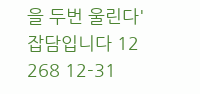을 두번 울린다' 잡담입니다 12 268 12-31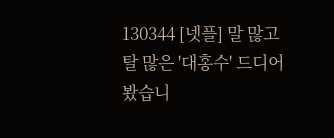130344 [넷플] 말 많고 탈 많은 '대홍수' 드디어 봤습니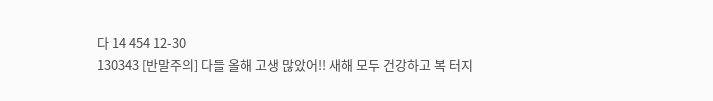다 14 454 12-30
130343 [반말주의] 다들 올해 고생 많았어!! 새해 모두 건강하고 복 터지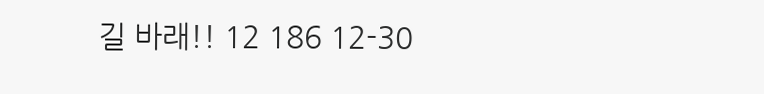길 바래!! 12 186 12-30